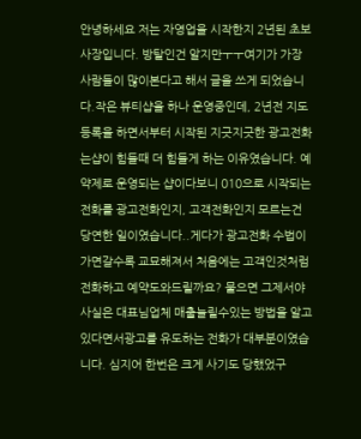안녕하세요 저는 자영업을 시작한지 2년된 초보사장입니다. 방탈인건 알지만ㅜㅜ여기가 가장 사람들이 많이본다고 해서 글을 쓰게 되었습니다.작은 뷰티샵을 하나 운영중인데, 2년전 지도등록을 하면서부터 시작된 지긋지긋한 광고전화는샵이 힘들때 더 힘들게 하는 이유였습니다. 예약제로 운영되는 샵이다보니 010으로 시작되는전화를 광고전화인지, 고객전화인지 모르는건 당연한 일이였습니다..게다가 광고전화 수법이 가면갈수록 교묘해져서 처음에는 고객인것처럼 전화하고 예약도와드릴까요? 물으면 그제서야 사실은 대표님업체 매출늘릴수있는 방법을 알고있다면서광고를 유도하는 전화가 대부분이였습니다. 심지어 한번은 크게 사기도 당했었구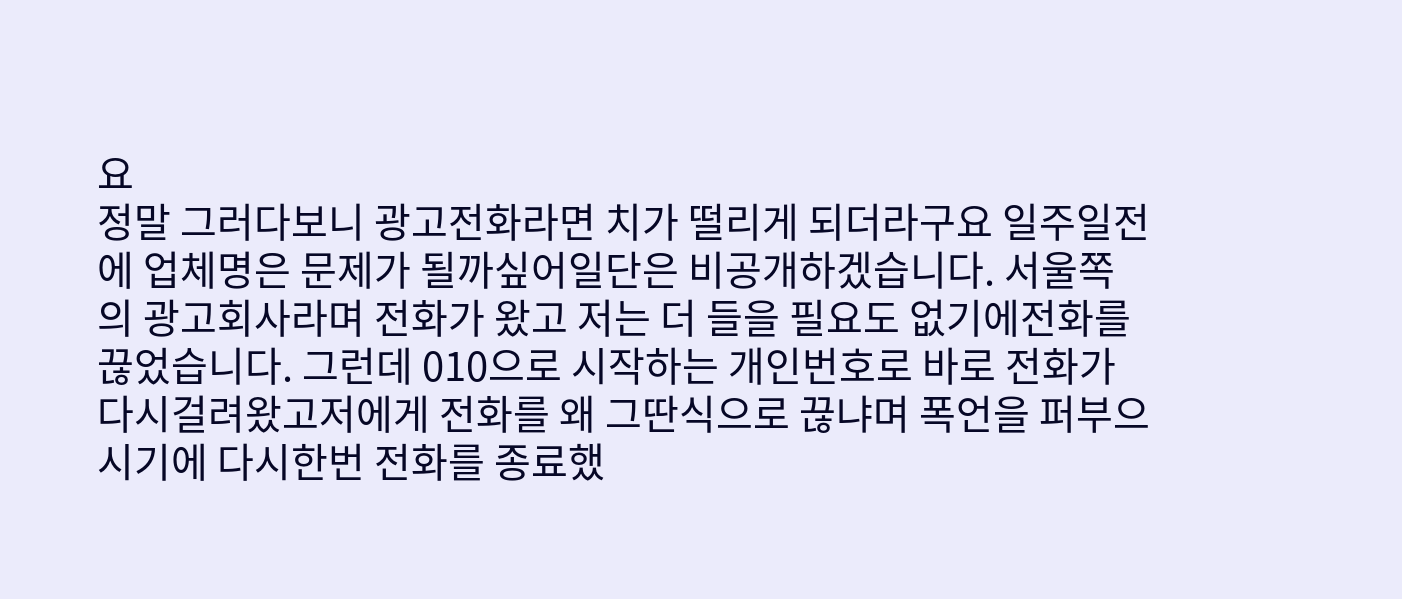요
정말 그러다보니 광고전화라면 치가 떨리게 되더라구요 일주일전에 업체명은 문제가 될까싶어일단은 비공개하겠습니다. 서울쪽의 광고회사라며 전화가 왔고 저는 더 들을 필요도 없기에전화를 끊었습니다. 그런데 010으로 시작하는 개인번호로 바로 전화가 다시걸려왔고저에게 전화를 왜 그딴식으로 끊냐며 폭언을 퍼부으시기에 다시한번 전화를 종료했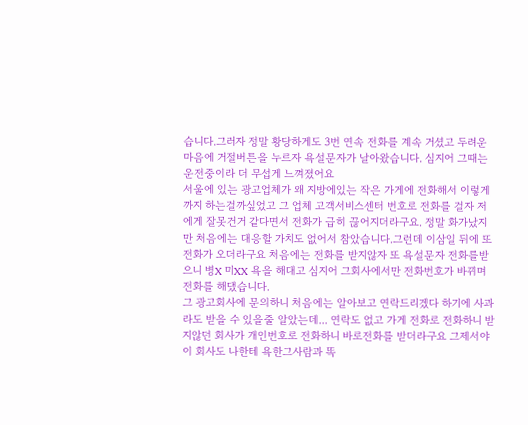습니다.그러자 정말 황당하게도 3번 연속 전화를 계속 거셨고 두려운마음에 거절버튼을 누르자 욕설문자가 날아왔습니다. 심지어 그때는 운전중이라 더 무섭게 느껴졌어요
서울에 있는 광고업체가 왜 지방에있는 작은 가게에 전화해서 이렇게까지 하는걸까싶었고 그 업체 고객서비스센터 번호로 전화를 걸자 저에게 잘못건거 같다면서 전화가 급히 끊어지더라구요. 정말 화가났지만 처음에는 대응할 가치도 없어서 참았습니다.그런데 이삼일 뒤에 또 전화가 오더라구요 처음에는 전화를 받지않자 또 욕설문자 전화를받으니 병X 미XX 욕을 해대고 심지어 그회사에서만 전화번호가 바뀌며 전화를 해댔습니다.
그 광고회사에 문의하니 처음에는 알아보고 연락드리겠다 하기에 사과라도 받을 수 있을줄 알았는데... 연락도 없고 가게 전화로 전화하니 받지않던 회사가 개인번호로 전화하니 바로전화를 받더라구요 그제서야 이 회사도 나한테 욕한그사람과 똑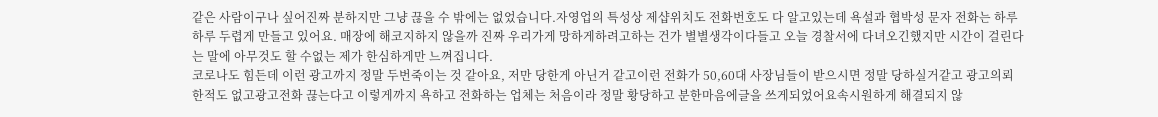같은 사람이구나 싶어진짜 분하지만 그냥 끊을 수 밖에는 없었습니다.자영업의 특성상 제샵위치도 전화번호도 다 알고있는데 욕설과 협박성 문자 전화는 하루하루 두렵게 만들고 있어요. 매장에 해코지하지 않을까 진짜 우리가게 망하게하려고하는 건가 별별생각이다들고 오늘 경찰서에 다녀오긴했지만 시간이 걸린다는 말에 아무것도 할 수없는 제가 한심하게만 느껴집니다.
코로나도 힘든데 이런 광고까지 정말 두번죽이는 것 같아요, 저만 당한게 아닌거 같고이런 전화가 50,60대 사장님들이 받으시면 정말 당하실거같고 광고의뢰한적도 없고광고전화 끊는다고 이렇게까지 욕하고 전화하는 업체는 처음이라 정말 황당하고 분한마음에글을 쓰게되었어요속시원하게 해결되지 않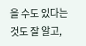을 수도 있다는 것도 잘 알고,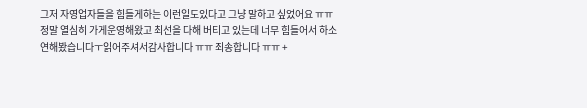그저 자영업자들을 힘들게하는 이런일도있다고 그냥 말하고 싶었어요 ㅠㅠ정말 열심히 가게운영해왔고 최선을 다해 버티고 있는데 너무 힘들어서 하소연해봤습니다ㅜ읽어주셔서감사합니다 ㅠㅠ 죄송합니다 ㅠㅠ +